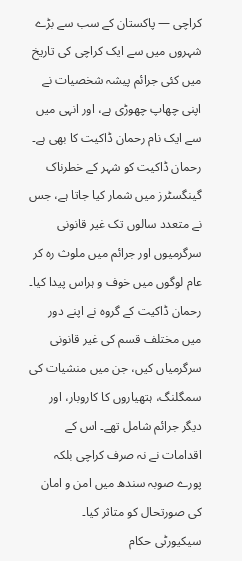کراچی — پاکستان کے سب سے بڑے شہروں میں سے ایک کراچی کی تاریخ میں کئی جرائم پیشہ شخصیات نے اپنی چھاپ چھوڑی ہے، اور انہی میں سے ایک نام رحمان ڈاکیت کا بھی ہے۔ رحمان ڈاکیت کو شہر کے خطرناک گینگسٹرز میں شمار کیا جاتا ہے، جس نے متعدد سالوں تک غیر قانونی سرگرمیوں اور جرائم میں ملوث رہ کر عام لوگوں میں خوف و ہراس پیدا کیا۔
رحمان ڈاکیت کے گروہ نے اپنے دور میں مختلف قسم کی غیر قانونی سرگرمیاں کیں، جن میں منشیات کی سمگلنگ، ہتھیاروں کا کاروبار، اور دیگر جرائم شامل تھے۔ اس کے اقدامات نے نہ صرف کراچی بلکہ پورے صوبہ سندھ میں امن و امان کی صورتحال کو متاثر کیا۔
سیکیورٹی حکام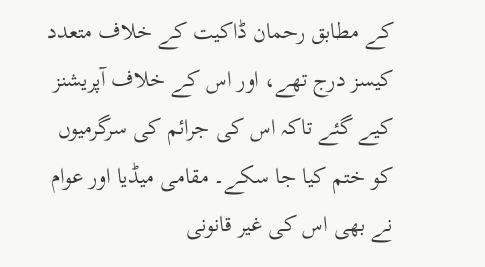کے مطابق رحمان ڈاکیت کے خلاف متعدد کیسز درج تھے، اور اس کے خلاف آپریشنز کیے گئے تاکہ اس کی جرائم کی سرگرمیوں کو ختم کیا جا سکے۔ مقامی میڈیا اور عوام نے بھی اس کی غیر قانونی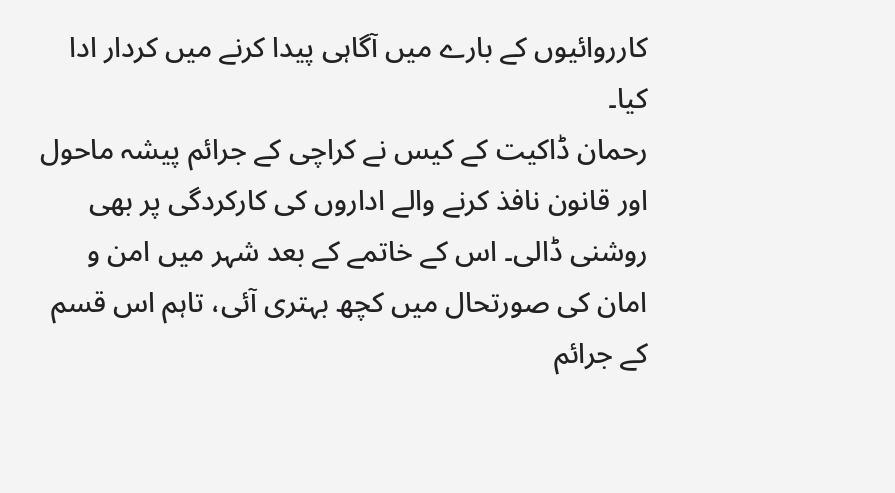کارروائیوں کے بارے میں آگاہی پیدا کرنے میں کردار ادا کیا۔
رحمان ڈاکیت کے کیس نے کراچی کے جرائم پیشہ ماحول اور قانون نافذ کرنے والے اداروں کی کارکردگی پر بھی روشنی ڈالی۔ اس کے خاتمے کے بعد شہر میں امن و امان کی صورتحال میں کچھ بہتری آئی، تاہم اس قسم کے جرائم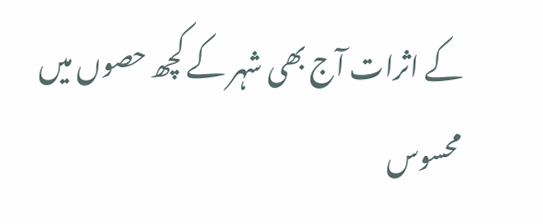کے اثرات آج بھی شہر کے کچھ حصوں میں محسوس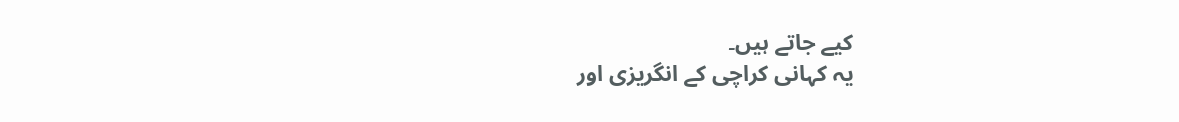کیے جاتے ہیں۔
یہ کہانی کراچی کے انگریزی اور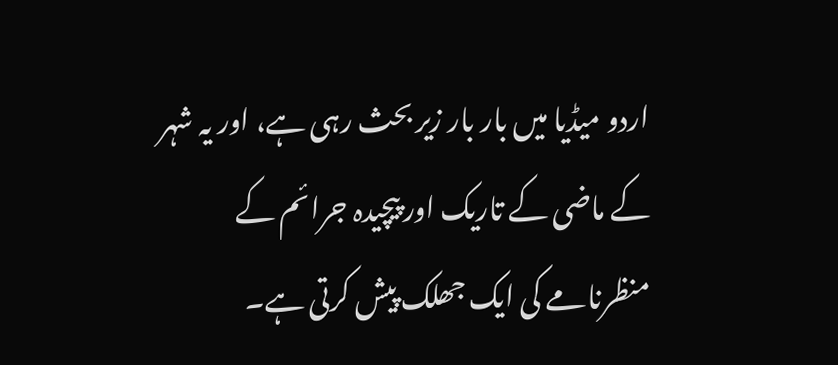اردو میڈیا میں بار بار زیر بحث رہی ہے، اور یہ شہر کے ماضی کے تاریک اور پیچیدہ جرائم کے منظرنامے کی ایک جھلک پیش کرتی ہے۔